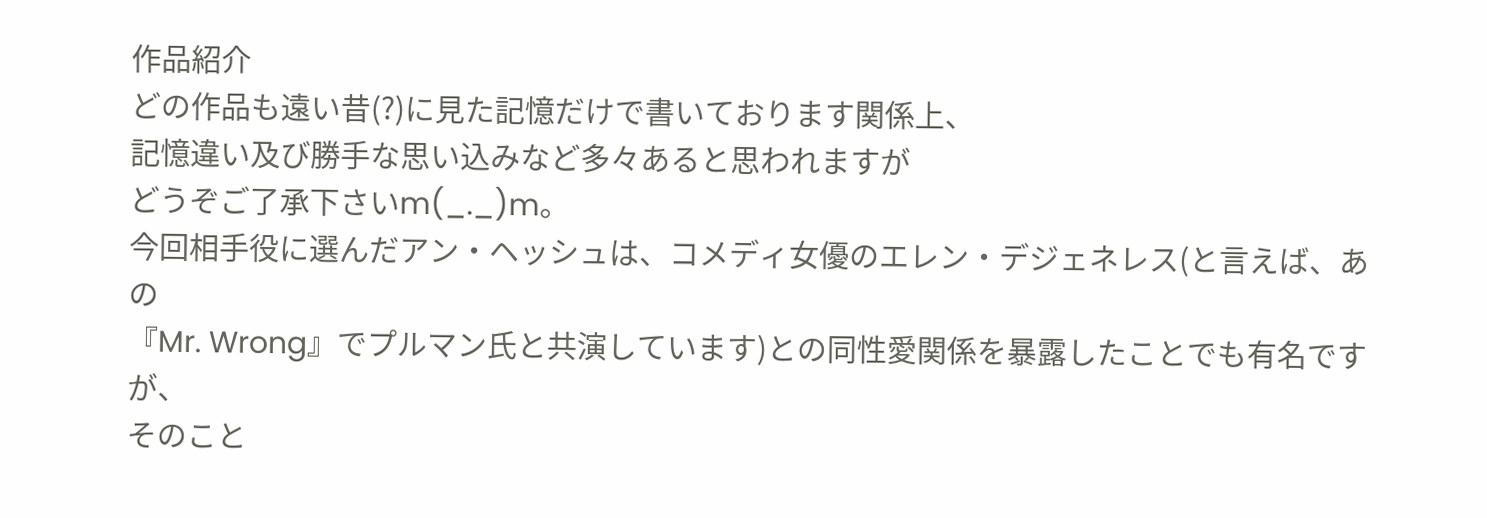作品紹介
どの作品も遠い昔(?)に見た記憶だけで書いております関係上、
記憶違い及び勝手な思い込みなど多々あると思われますが
どうぞご了承下さいm(_._)m。
今回相手役に選んだアン・ヘッシュは、コメディ女優のエレン・デジェネレス(と言えば、あの
『Mr. Wrong』でプルマン氏と共演しています)との同性愛関係を暴露したことでも有名ですが、
そのこと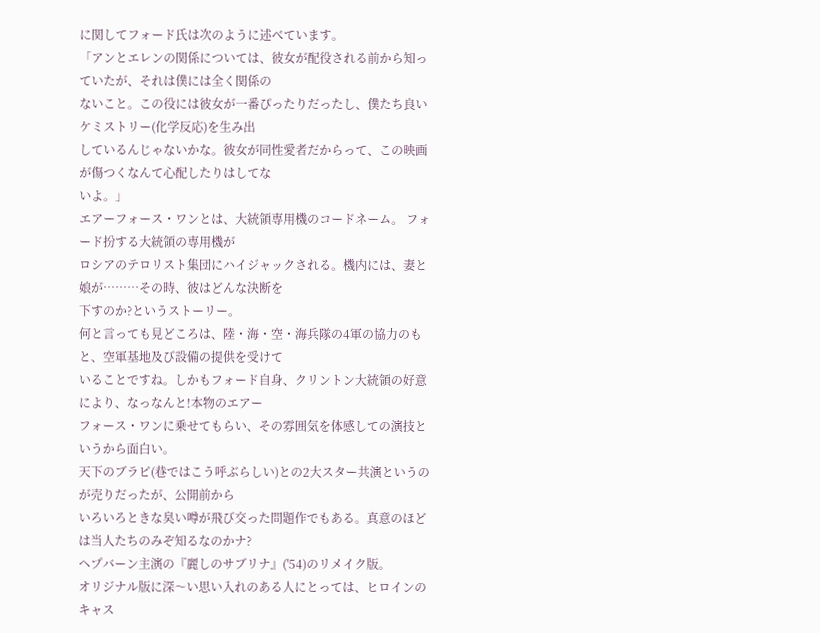に関してフォード氏は次のように述べています。
「アンとエレンの関係については、彼女が配役される前から知っていたが、それは僕には全く関係の
ないこと。この役には彼女が一番ぴったりだったし、僕たち良いケミストリー(化学反応)を生み出
しているんじゃないかな。彼女が同性愛者だからって、この映画が傷つくなんて心配したりはしてな
いよ。」
エアーフォース・ワンとは、大統領専用機のコードネーム。 フォード扮する大統領の専用機が
ロシアのテロリスト集団にハイジャックされる。機内には、妻と娘が………その時、彼はどんな決断を
下すのか?というストーリー。
何と言っても見どころは、陸・海・空・海兵隊の4軍の協力のもと、空軍基地及び設備の提供を受けて
いることですね。しかもフォード自身、クリントン大統領の好意により、なっなんと!本物のエアー
フォース・ワンに乗せてもらい、その雰囲気を体感しての演技というから面白い。
天下のブラピ(巷ではこう呼ぶらしい)との2大スター共演というのが売りだったが、公開前から
いろいろときな臭い噂が飛び交った問題作でもある。真意のほどは当人たちのみぞ知るなのかナ?
ヘプバーン主演の『麗しのサブリナ』('54)のリメイク版。
オリジナル版に深〜い思い入れのある人にとっては、ヒロインのキャス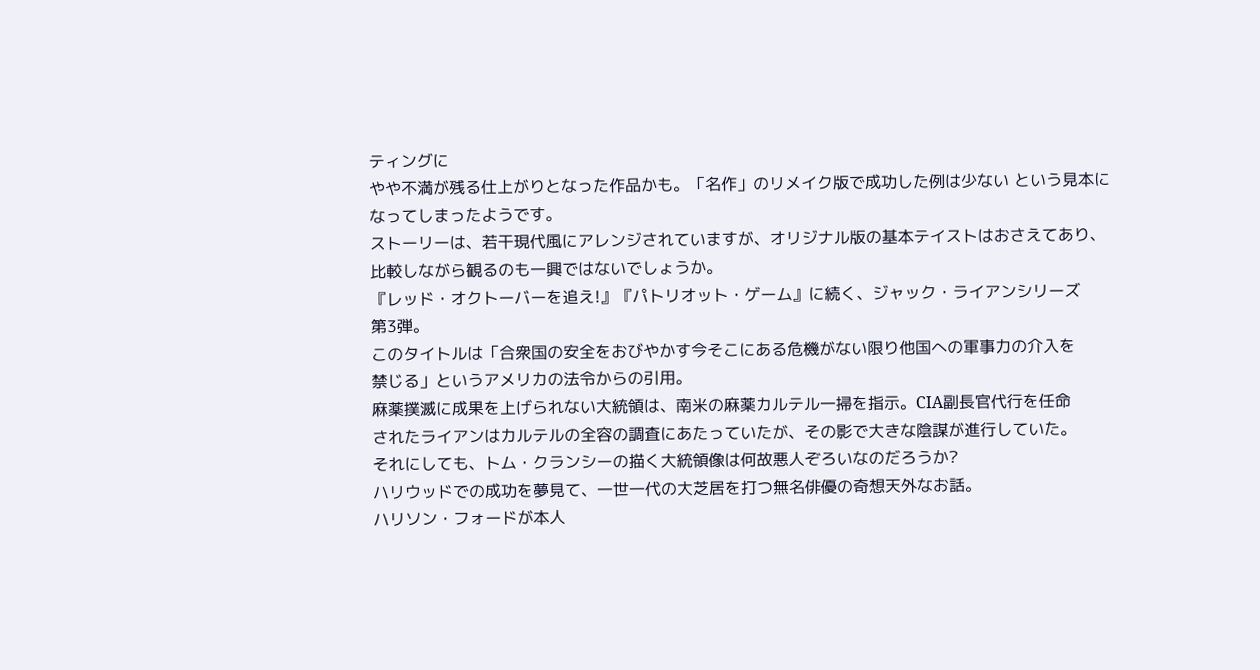ティングに
やや不満が残る仕上がりとなった作品かも。「名作」のリメイク版で成功した例は少ない という見本に
なってしまったようです。
ストーリーは、若干現代風にアレンジされていますが、オリジナル版の基本テイストはおさえてあり、
比較しながら観るのも一興ではないでしょうか。
『レッド・オクトーバーを追え!』『パトリオット・ゲーム』に続く、ジャック・ライアンシリーズ
第3弾。
このタイトルは「合衆国の安全をおびやかす今そこにある危機がない限り他国への軍事力の介入を
禁じる」というアメリカの法令からの引用。
麻薬撲滅に成果を上げられない大統領は、南米の麻薬カルテル一掃を指示。CIA副長官代行を任命
されたライアンはカルテルの全容の調査にあたっていたが、その影で大きな陰謀が進行していた。
それにしても、トム・クランシーの描く大統領像は何故悪人ぞろいなのだろうか?
ハリウッドでの成功を夢見て、一世一代の大芝居を打つ無名俳優の奇想天外なお話。
ハリソン・フォードが本人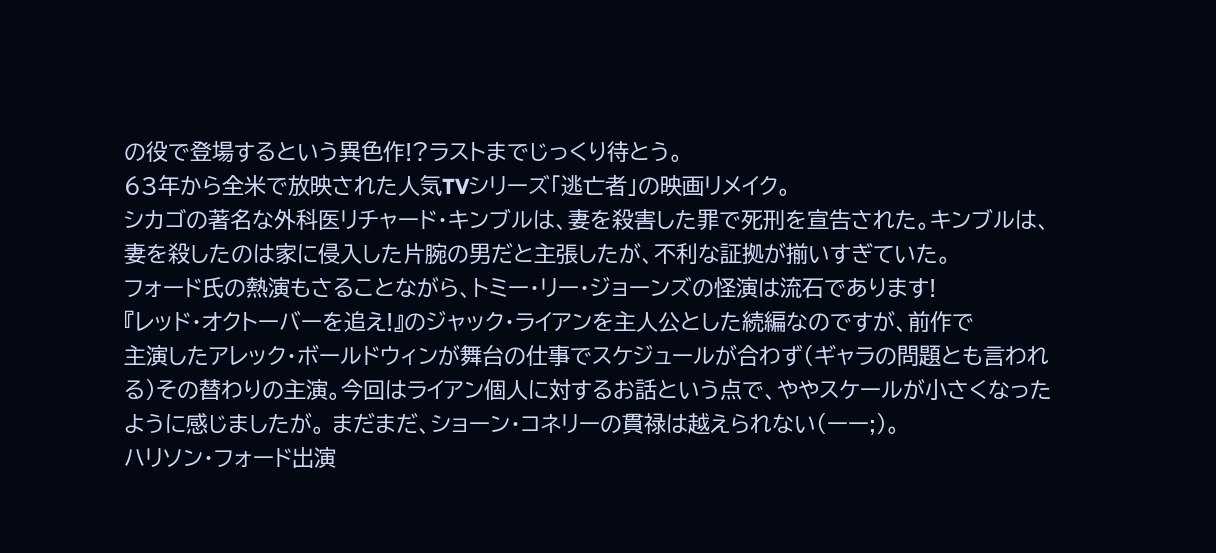の役で登場するという異色作!?ラストまでじっくり待とう。
63年から全米で放映された人気TVシリーズ「逃亡者」の映画リメイク。
シカゴの著名な外科医リチャード・キンブルは、妻を殺害した罪で死刑を宣告された。キンブルは、
妻を殺したのは家に侵入した片腕の男だと主張したが、不利な証拠が揃いすぎていた。
フォード氏の熱演もさることながら、トミー・リー・ジョーンズの怪演は流石であります!
『レッド・オクトーバーを追え!』のジャック・ライアンを主人公とした続編なのですが、前作で
主演したアレック・ボールドウィンが舞台の仕事でスケジュールが合わず(ギャラの問題とも言われ
る)その替わりの主演。今回はライアン個人に対するお話という点で、ややスケールが小さくなった
ように感じましたが。 まだまだ、ショーン・コネリーの貫禄は越えられない(ーー;)。
ハリソン・フォード出演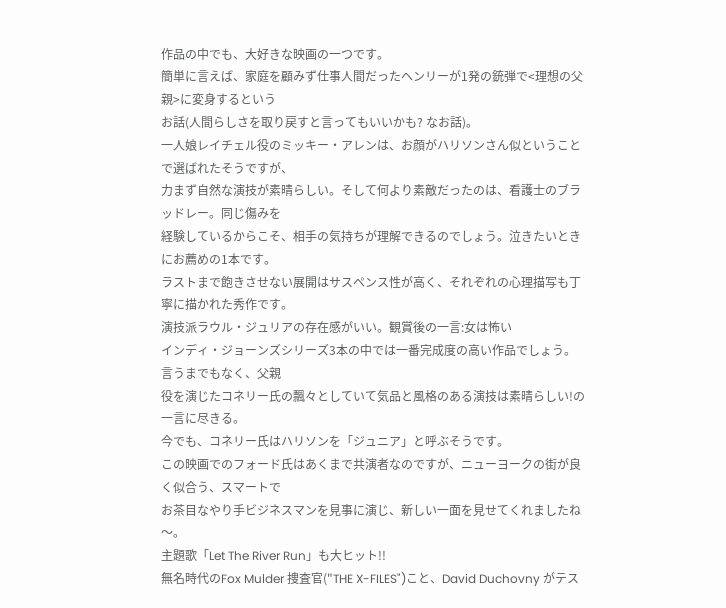作品の中でも、大好きな映画の一つです。
簡単に言えば、家庭を顧みず仕事人間だったヘンリーが1発の銃弾で<理想の父親>に変身するという
お話(人間らしさを取り戻すと言ってもいいかも? なお話)。
一人娘レイチェル役のミッキー・アレンは、お顔がハリソンさん似ということで選ばれたそうですが、
力まず自然な演技が素晴らしい。そして何より素敵だったのは、看護士のブラッドレー。同じ傷みを
経験しているからこそ、相手の気持ちが理解できるのでしょう。泣きたいときにお薦めの1本です。
ラストまで飽きさせない展開はサスペンス性が高く、それぞれの心理描写も丁寧に描かれた秀作です。
演技派ラウル・ジュリアの存在感がいい。観賞後の一言:女は怖い
インディ・ジョーンズシリーズ3本の中では一番完成度の高い作品でしょう。言うまでもなく、父親
役を演じたコネリー氏の飄々としていて気品と風格のある演技は素晴らしい!の一言に尽きる。
今でも、コネリー氏はハリソンを「ジュニア」と呼ぶそうです。
この映画でのフォード氏はあくまで共演者なのですが、ニューヨークの街が良く似合う、スマートで
お茶目なやり手ビジネスマンを見事に演じ、新しい一面を見せてくれましたね〜。
主題歌「Let The River Run」も大ヒット!!
無名時代のFox Mulder 捜査官("THE X-FILES")こと、David Duchovny がテス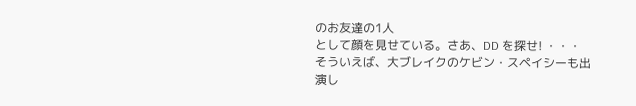のお友達の1人
として顔を見せている。さあ、DD を探せ! ・・・
そういえば、大ブレイクのケビン・スペイシーも出演し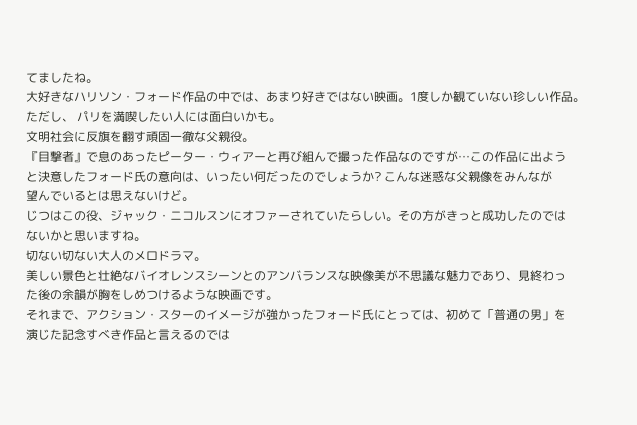てましたね。
大好きなハリソン・フォード作品の中では、あまり好きではない映画。1度しか観ていない珍しい作品。
ただし、 パリを満喫したい人には面白いかも。
文明社会に反旗を翻す頑固一徹な父親役。
『目撃者』で息のあったピーター・ウィアーと再び組んで撮った作品なのですが…この作品に出よう
と決意したフォード氏の意向は、いったい何だったのでしょうか? こんな迷惑な父親像をみんなが
望んでいるとは思えないけど。
じつはこの役、ジャック・ニコルスンにオファーされていたらしい。その方がきっと成功したのでは
ないかと思いますね。
切ない切ない大人のメロドラマ。
美しい景色と壮絶なバイオレンスシーンとのアンバランスな映像美が不思議な魅力であり、見終わっ
た後の余韻が胸をしめつけるような映画です。
それまで、アクション・スターのイメージが強かったフォード氏にとっては、初めて「普通の男」を
演じた記念すべき作品と言えるのでは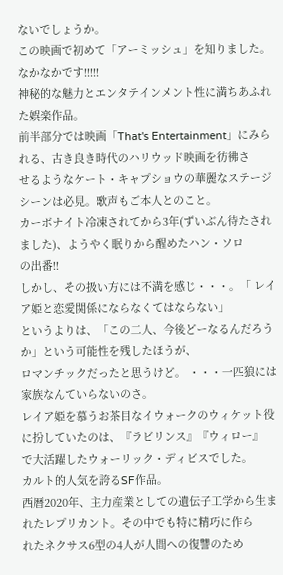ないでしょうか。
この映画で初めて「アーミッシュ」を知りました。
なかなかです!!!!!
神秘的な魅力とエンタテインメント性に満ちあふれた娯楽作品。
前半部分では映画「That's Entertainment」にみられる、古き良き時代のハリウッド映画を彷彿さ
せるようなケート・キャプショウの華麗なステージシーンは必見。歌声もご本人とのこと。
カーボナイト冷凍されてから3年(ずいぶん待たされました)、ようやく眠りから醒めたハン・ソロ
の出番!!
しかし、その扱い方には不満を感じ・・・。「 レイア姫と恋愛関係にならなくてはならない」
というよりは、「この二人、今後どーなるんだろうか」という可能性を残したほうが、
ロマンチックだったと思うけど。 ・・・一匹狼には家族なんていらないのさ。
レイア姫を慕うお茶目なイウォークのウィケット役に扮していたのは、『ラビリンス』『ウィロー』
で大活躍したウォーリック・ディビスでした。
カルト的人気を誇るSF作品。
西暦2020年、主力産業としての遺伝子工学から生まれたレプリカント。その中でも特に精巧に作ら
れたネクサス6型の4人が人間への復讐のため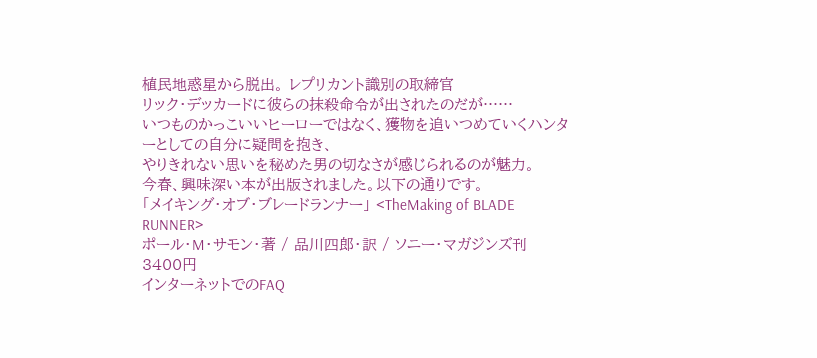植民地惑星から脱出。 レプリカント識別の取締官
リック・デッカードに彼らの抹殺命令が出されたのだが……
いつものかっこいいヒーローではなく、獲物を追いつめていくハンターとしての自分に疑問を抱き、
やりきれない思いを秘めた男の切なさが感じられるのが魅力。
今春、興味深い本が出版されました。以下の通りです。
「メイキング・オブ・ブレードランナー」 <TheMaking of BLADE RUNNER>
ポール・M・サモン・著 / 品川四郎・訳 / ソニー・マガジンズ刊 3400円
インターネットでのFAQ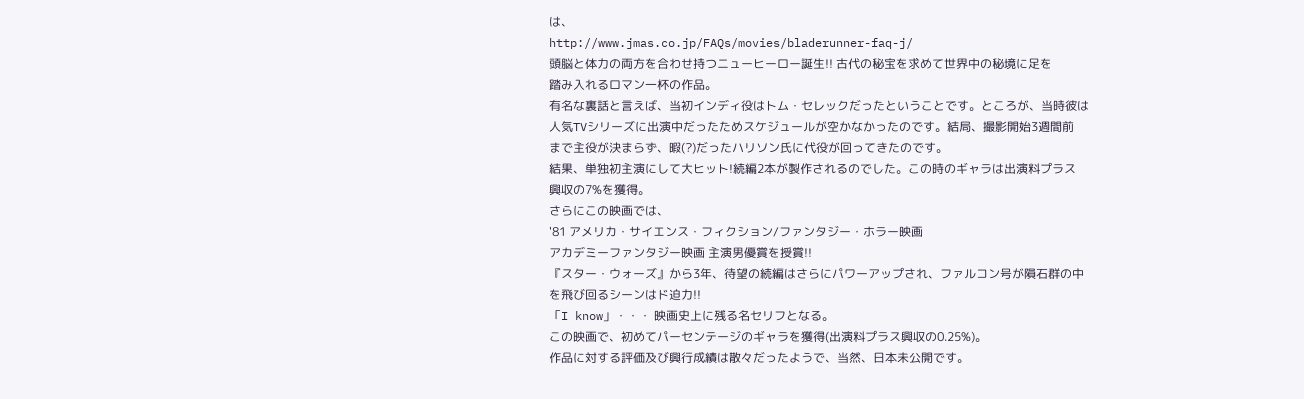は、
http://www.jmas.co.jp/FAQs/movies/bladerunner-faq-j/
頭脳と体力の両方を合わせ持つニューヒーロー誕生!! 古代の秘宝を求めて世界中の秘境に足を
踏み入れるロマン一杯の作品。
有名な裏話と言えば、当初インディ役はトム・セレックだったということです。ところが、当時彼は
人気TVシリーズに出演中だったためスケジュールが空かなかったのです。結局、撮影開始3週間前
まで主役が決まらず、暇(?)だったハリソン氏に代役が回ってきたのです。
結果、単独初主演にして大ヒット!続編2本が製作されるのでした。この時のギャラは出演料プラス
興収の7%を獲得。
さらにこの映画では、
'81 アメリカ・サイエンス・フィクション/ファンタジー・ホラー映画
アカデミーファンタジー映画 主演男優賞を授賞!!
『スター・ウォーズ』から3年、待望の続編はさらにパワーアップされ、ファルコン号が隕石群の中
を飛び回るシーンはド迫力!!
「I know」・・・ 映画史上に残る名セリフとなる。
この映画で、初めてパーセンテージのギャラを獲得(出演料プラス興収の0.25%)。
作品に対する評価及び興行成績は散々だったようで、当然、日本未公開です。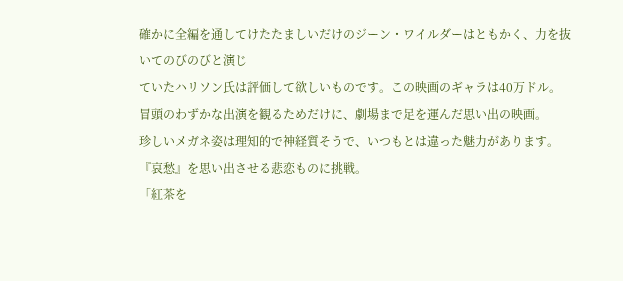確かに全編を通してけたたましいだけのジーン・ワイルダーはともかく、力を抜いてのびのびと演じ
ていたハリソン氏は評価して欲しいものです。この映画のギャラは40万ドル。
冒頭のわずかな出演を観るためだけに、劇場まで足を運んだ思い出の映画。
珍しいメガネ姿は理知的で神経質そうで、いつもとは違った魅力があります。
『哀愁』を思い出させる悲恋ものに挑戦。
「紅茶を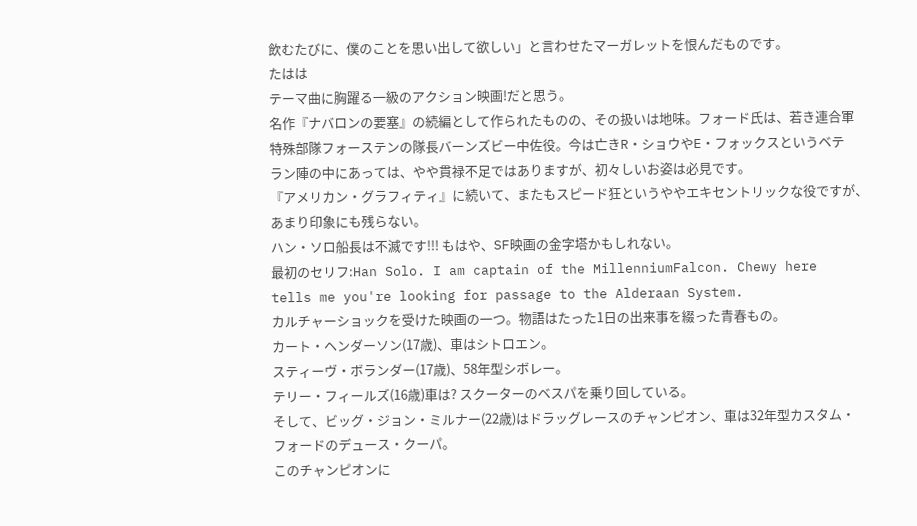飲むたびに、僕のことを思い出して欲しい」と言わせたマーガレットを恨んだものです。
たはは
テーマ曲に胸躍る一級のアクション映画!だと思う。
名作『ナバロンの要塞』の続編として作られたものの、その扱いは地味。フォード氏は、若き連合軍
特殊部隊フォーステンの隊長バーンズビー中佐役。今は亡きR・ショウやE・フォックスというベテ
ラン陣の中にあっては、やや貫禄不足ではありますが、初々しいお姿は必見です。
『アメリカン・グラフィティ』に続いて、またもスピード狂というややエキセントリックな役ですが、
あまり印象にも残らない。
ハン・ソロ船長は不滅です!!! もはや、SF映画の金字塔かもしれない。
最初のセリフ:Han Solo. I am captain of the MillenniumFalcon. Chewy here
tells me you're looking for passage to the Alderaan System.
カルチャーショックを受けた映画の一つ。物語はたった1日の出来事を綴った青春もの。
カート・ヘンダーソン(17歳)、車はシトロエン。
スティーヴ・ボランダー(17歳)、58年型シボレー。
テリー・フィールズ(16歳)車は? スクーターのベスパを乗り回している。
そして、ビッグ・ジョン・ミルナー(22歳)はドラッグレースのチャンピオン、車は32年型カスタム・
フォードのデュース・クーパ。
このチャンピオンに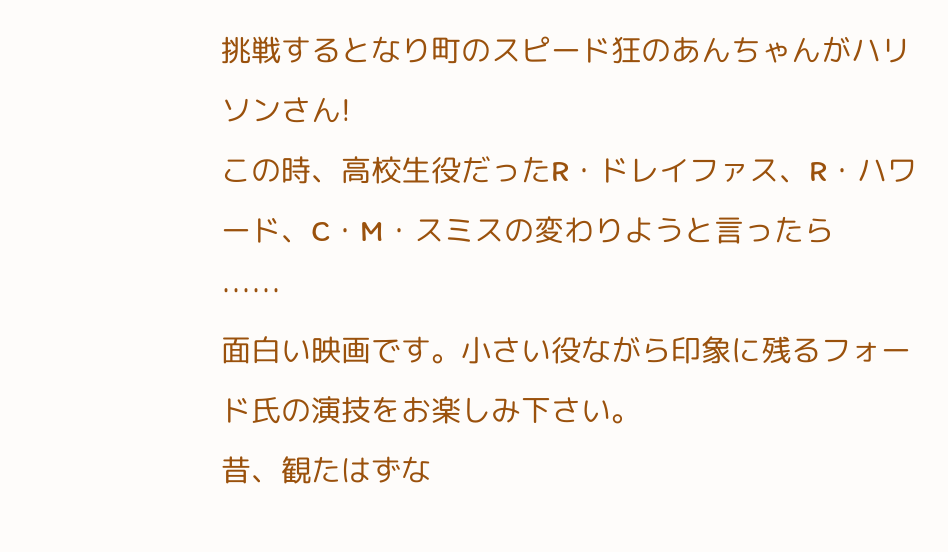挑戦するとなり町のスピード狂のあんちゃんがハリソンさん!
この時、高校生役だったR・ドレイファス、R・ハワード、C・M・スミスの変わりようと言ったら
……
面白い映画です。小さい役ながら印象に残るフォード氏の演技をお楽しみ下さい。
昔、観たはずな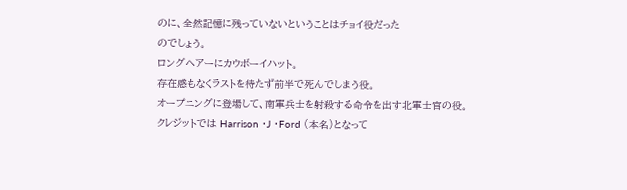のに、全然記憶に残っていないということはチョイ役だった
のでしょう。
ロングヘアーにカウボーイハット。
存在感もなくラストを待たず前半で死んでしまう役。
オープニングに登場して、南軍兵士を射殺する命令を出す北軍士官の役。
クレジットでは Harrison ・J ・Ford (本名)となって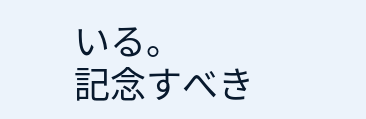いる。
記念すべき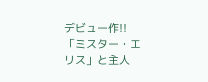デビュー作!!
「ミスター・エリス」と主人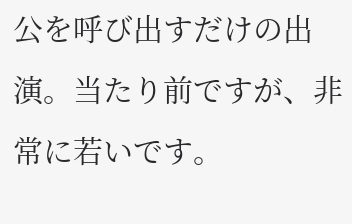公を呼び出すだけの出演。当たり前ですが、非常に若いです。